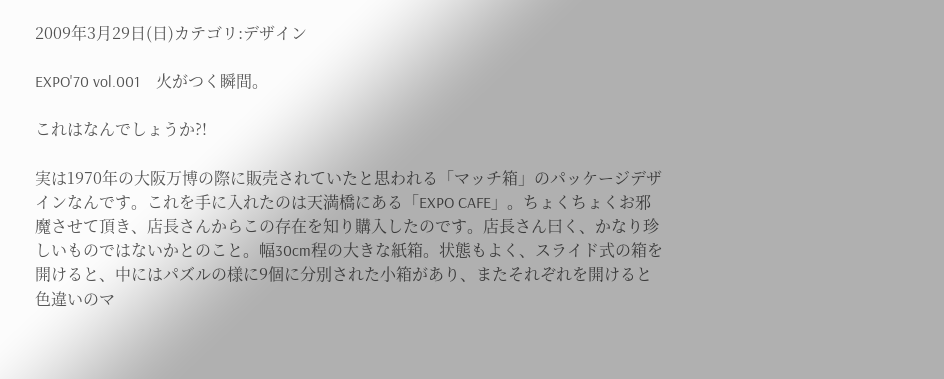2009年3月29日(日)カテゴリ:デザイン

EXPO'70 vol.001    火がつく瞬間。

これはなんでしょうか?!

実は1970年の大阪万博の際に販売されていたと思われる「マッチ箱」のパッケージデザインなんです。これを手に入れたのは天満橋にある「EXPO CAFE」。ちょくちょくお邪魔させて頂き、店長さんからこの存在を知り購入したのです。店長さん曰く、かなり珍しいものではないかとのこと。幅30cm程の大きな紙箱。状態もよく、スライド式の箱を開けると、中にはパズルの様に9個に分別された小箱があり、またそれぞれを開けると色違いのマ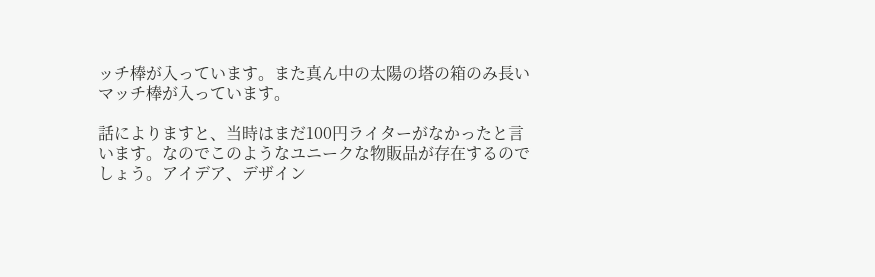ッチ棒が入っています。また真ん中の太陽の塔の箱のみ長いマッチ棒が入っています。

話によりますと、当時はまだ100円ライターがなかったと言います。なのでこのようなユニークな物販品が存在するのでしょう。アイデア、デザイン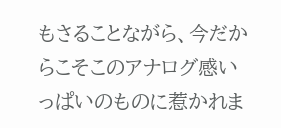もさることながら、今だからこそこのアナログ感いっぱいのものに惹かれま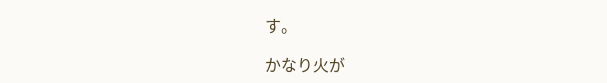す。

かなり火が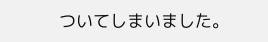ついてしまいました。